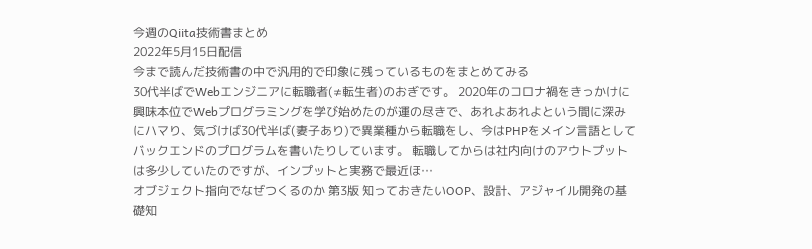今週のQiita技術書まとめ
2022年5月15日配信
今まで読んだ技術書の中で汎用的で印象に残っているものをまとめてみる
30代半ばでWebエンジニアに転職者(≠転生者)のおぎです。 2020年のコロナ禍をきっかけに興味本位でWebプログラミングを学び始めたのが運の尽きで、あれよあれよという間に深みにハマり、気づけば30代半ば(妻子あり)で異業種から転職をし、今はPHPをメイン言語としてバックエンドのプログラムを書いたりしています。 転職してからは社内向けのアウトプットは多少していたのですが、インプットと実務で最近ほ…
オブジェクト指向でなぜつくるのか 第3版 知っておきたいOOP、設計、アジャイル開発の基礎知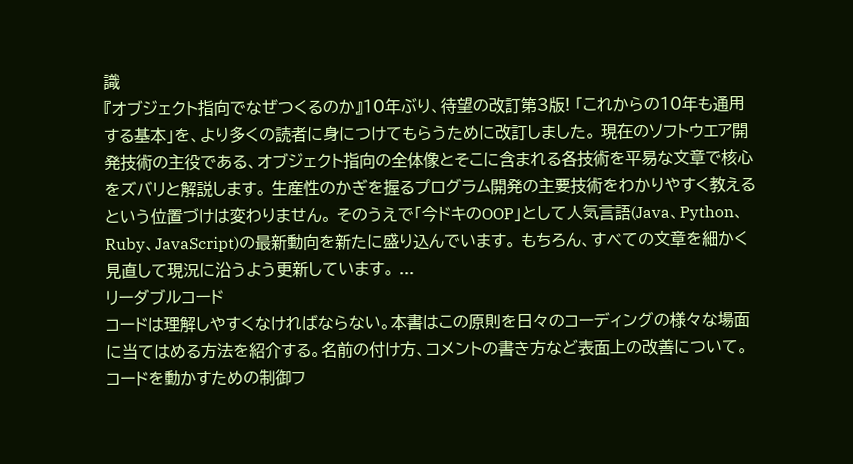識
『オブジェクト指向でなぜつくるのか』10年ぶり、待望の改訂第3版! 「これからの10年も通用する基本」を、より多くの読者に身につけてもらうために改訂しました。 現在のソフトウエア開発技術の主役である、オブジェクト指向の全体像とそこに含まれる各技術を平易な文章で核心をズバリと解説します。 生産性のかぎを握るプログラム開発の主要技術をわかりやすく教えるという位置づけは変わりません。 そのうえで「今ドキのOOP」として人気言語(Java、Python、Ruby、JavaScript)の最新動向を新たに盛り込んでいます。 もちろん、すべての文章を細かく見直して現況に沿うよう更新しています。 ...
リーダブルコード
コードは理解しやすくなければならない。本書はこの原則を日々のコーディングの様々な場面に当てはめる方法を紹介する。名前の付け方、コメントの書き方など表面上の改善について。コードを動かすための制御フ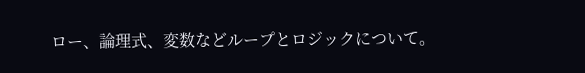ロー、論理式、変数などループとロジックについて。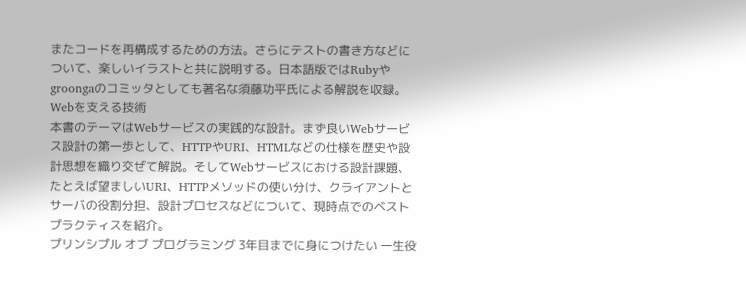またコードを再構成するための方法。さらにテストの書き方などについて、楽しいイラストと共に説明する。日本語版ではRubyやgroongaのコミッタとしても著名な須藤功平氏による解説を収録。
Webを支える技術
本書のテーマはWebサービスの実践的な設計。まず良いWebサービス設計の第一歩として、HTTPやURI、HTMLなどの仕様を歴史や設計思想を織り交ぜて解説。そしてWebサービスにおける設計課題、たとえば望ましいURI、HTTPメソッドの使い分け、クライアントとサーバの役割分担、設計プロセスなどについて、現時点でのベストプラクティスを紹介。
プリンシプル オブ プログラミング 3年目までに身につけたい 一生役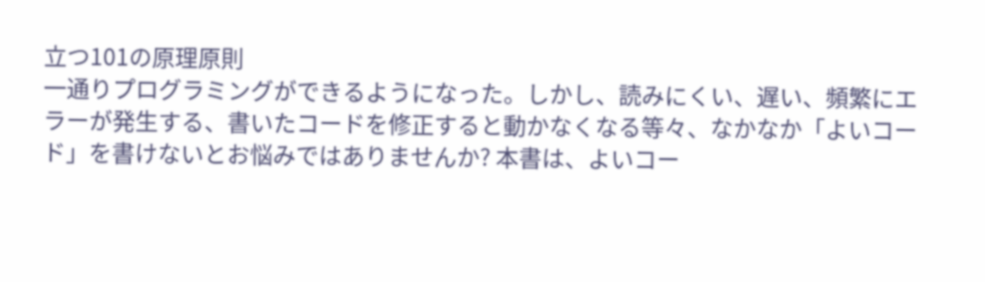立つ101の原理原則
一通りプログラミングができるようになった。しかし、読みにくい、遅い、頻繁にエラーが発生する、書いたコードを修正すると動かなくなる等々、なかなか「よいコード」を書けないとお悩みではありませんか? 本書は、よいコー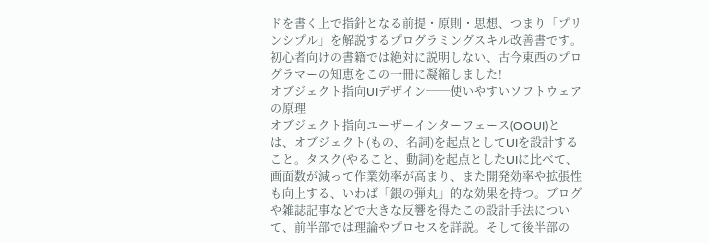ドを書く上で指針となる前提・原則・思想、つまり「プリンシプル」を解説するプログラミングスキル改善書です。初心者向けの書籍では絶対に説明しない、古今東西のプログラマーの知恵をこの一冊に凝縮しました!
オブジェクト指向UIデザイン──使いやすいソフトウェアの原理
オブジェクト指向ユーザーインターフェース(OOUI)とは、オブジェクト(もの、名詞)を起点としてUIを設計すること。タスク(やること、動詞)を起点としたUIに比べて、画面数が減って作業効率が高まり、また開発効率や拡張性も向上する、いわば「銀の弾丸」的な効果を持つ。ブログや雑誌記事などで大きな反響を得たこの設計手法について、前半部では理論やプロセスを詳説。そして後半部の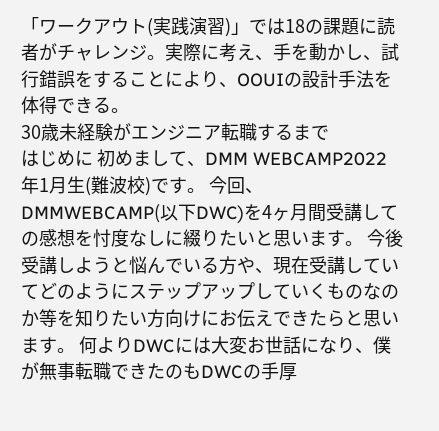「ワークアウト(実践演習)」では18の課題に読者がチャレンジ。実際に考え、手を動かし、試行錯誤をすることにより、OOUIの設計手法を体得できる。
30歳未経験がエンジニア転職するまで
はじめに 初めまして、DMM WEBCAMP2022年1月生(難波校)です。 今回、DMMWEBCAMP(以下DWC)を4ヶ月間受講しての感想を忖度なしに綴りたいと思います。 今後受講しようと悩んでいる方や、現在受講していてどのようにステップアップしていくものなのか等を知りたい方向けにお伝えできたらと思います。 何よりDWCには大変お世話になり、僕が無事転職できたのもDWCの手厚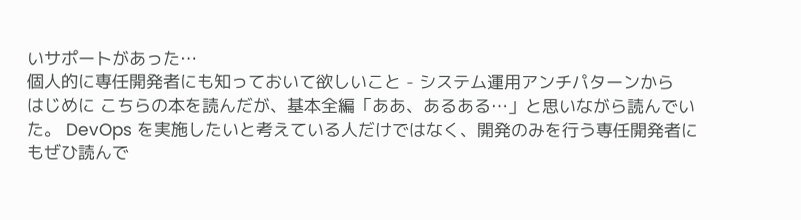いサポートがあった…
個人的に専任開発者にも知っておいて欲しいこと - システム運用アンチパターンから
はじめに こちらの本を読んだが、基本全編「ああ、あるある…」と思いながら読んでいた。 DevOps を実施したいと考えている人だけではなく、開発のみを行う専任開発者にもぜひ読んで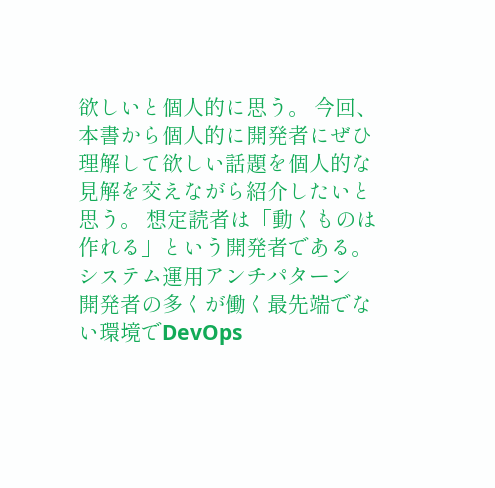欲しいと個人的に思う。 今回、本書から個人的に開発者にぜひ理解して欲しい話題を個人的な見解を交えながら紹介したいと思う。 想定読者は「動くものは作れる」という開発者である。
システム運用アンチパターン
開発者の多くが働く最先端でない環境でDevOps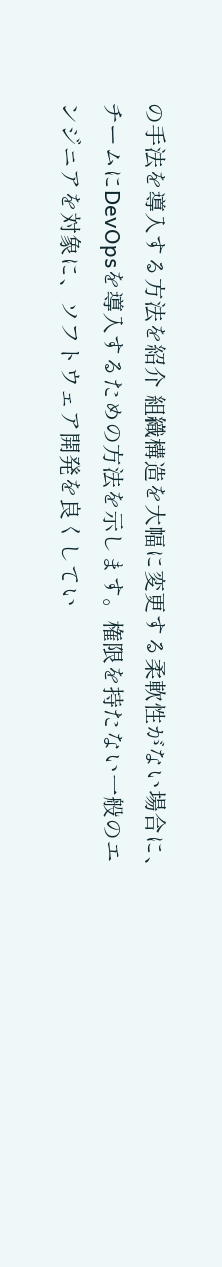の手法を導入する方法を紹介 組織構造を大幅に変更する柔軟性がない場合に、チームにDevOpsを導入するための方法を示します。権限を持たない一般のエンジニアを対象に、ソフトウェア開発を良くしてい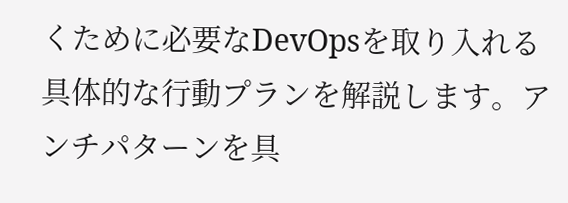くために必要なDevOpsを取り入れる具体的な行動プランを解説します。アンチパターンを具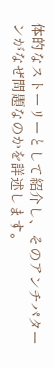体的なストーリーとして紹介し、そのアンチパターンがなぜ問題なのかを詳述します。